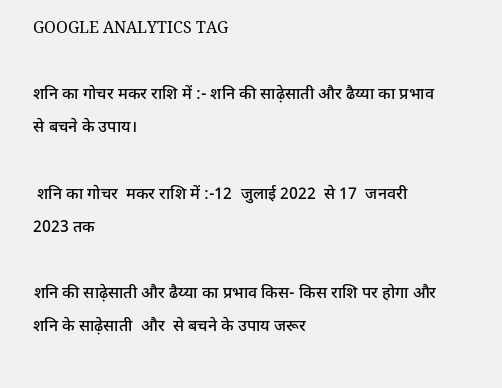GOOGLE ANALYTICS TAG

शनि का गोचर मकर राशि में :- शनि की साढ़ेसाती और ढैय्या का प्रभाव से बचने के उपाय।

 शनि का गोचर  मकर राशि में :-12  जुलाई 2022  से 17  जनवरी  2023 तक

शनि की साढ़ेसाती और ढैय्या का प्रभाव किस- किस राशि पर होगा और शनि के साढ़ेसाती  और  से बचने के उपाय जरूर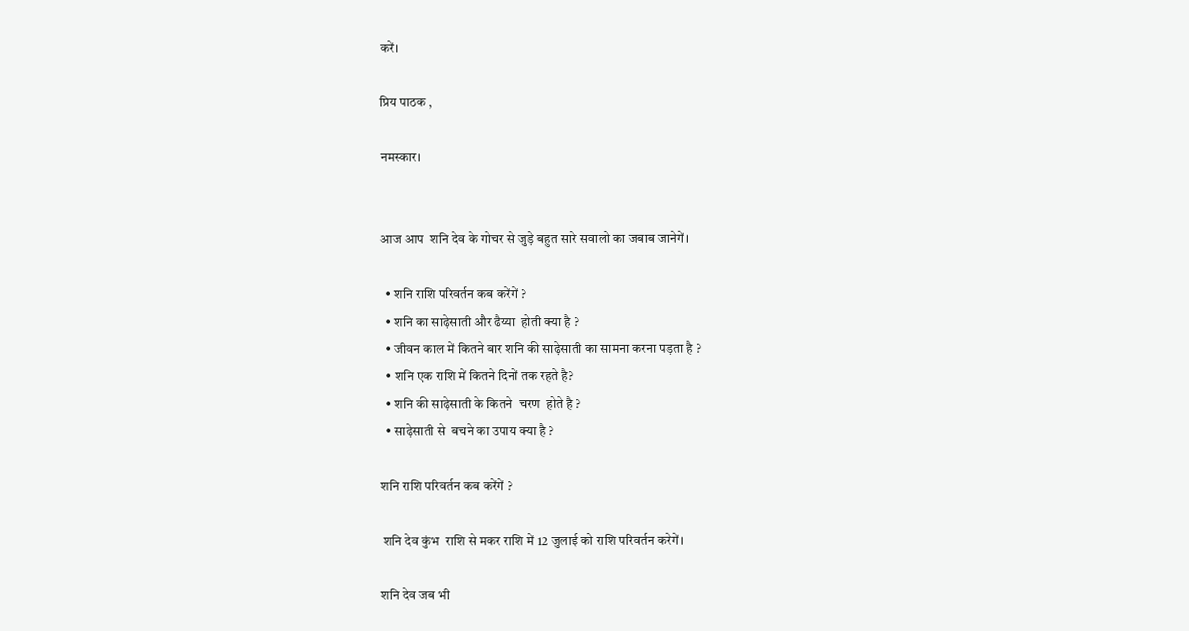करें।

प्रिय पाठक ,

नमस्कार।


आज आप  शनि देव के गोचर से जुड़े बहुत सारे सवालो का जबाब जानेगें।

  • शनि राशि परिवर्तन कब करेंगें ?
  • शनि का साढ़ेसाती और ढैय्या  होती क्या है ?
  • जीवन काल में कितने बार शनि की साढ़ेसाती का सामना करना पड़ता है ?
  • शनि एक राशि में कितने दिनों तक रहते है?
  • शनि की साढ़ेसाती के कितने  चरण  होते है ?
  • साढ़ेसाती से  बचने का उपाय क्या है ?

शनि राशि परिवर्तन कब करेंगें ?

 शनि देव कुंभ  राशि से मकर राशि में 12 जुलाई को राशि परिवर्तन करेगें।

शनि देव जब भी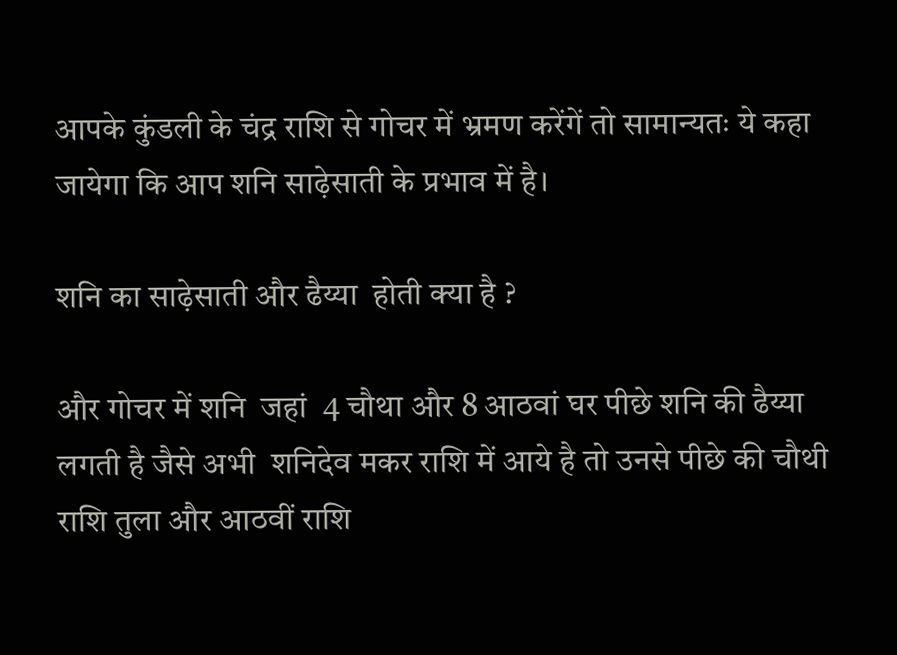आपके कुंडली के चंद्र राशि से गोचर में भ्रमण करेंगें तो सामान्यतः ये कहा जायेगा कि आप शनि साढ़ेसाती के प्रभाव में है।

शनि का साढ़ेसाती और ढैय्या  होती क्या है ?

और गोचर में शनि  जहां  4 चौथा और 8 आठवां घर पीछे शनि की ढैय्या लगती है जैसे अभी  शनिदेव मकर राशि में आये है तो उनसे पीछे की चौथी राशि तुला और आठवीं राशि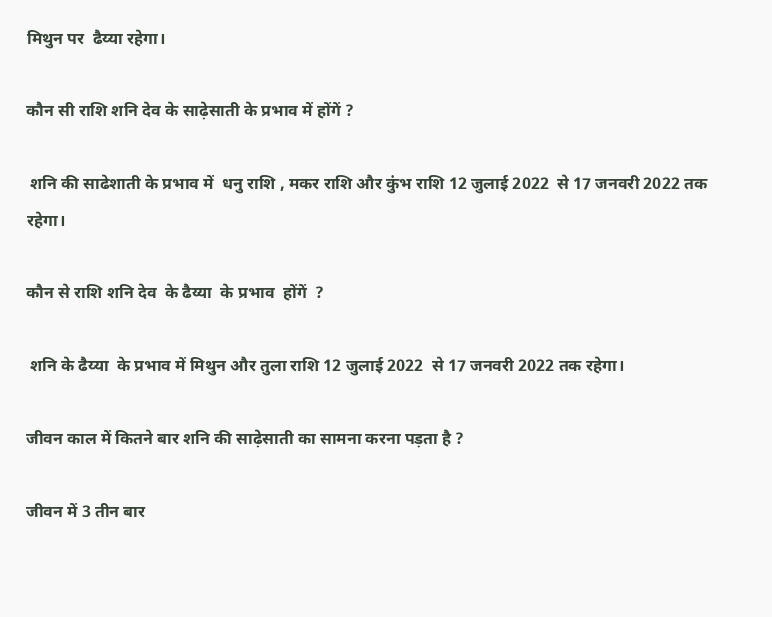मिथुन पर  ढैय्या रहेगा।

कौन सी राशि शनि देव के साढ़ेसाती के प्रभाव में होंगें ?

 शनि की साढेशाती के प्रभाव में  धनु राशि , मकर राशि और कुंभ राशि 12 जुलाई 2022  से 17 जनवरी 2022 तक रहेगा।

कौन से राशि शनि देव  के ढैय्या  के प्रभाव  होंगें  ?

 शनि के ढैय्या  के प्रभाव में मिथुन और तुला राशि 12 जुलाई 2022  से 17 जनवरी 2022 तक रहेगा।

जीवन काल में कितने बार शनि की साढ़ेसाती का सामना करना पड़ता है ?

जीवन में 3 तीन बार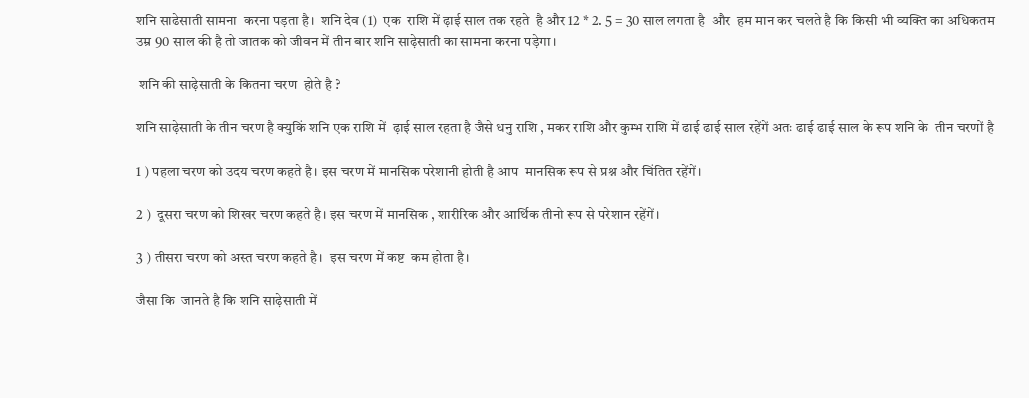शनि साढेसाती सामना  करना पड़ता है।  शनि देव (1)  एक  राशि में ढ़ाई साल तक रहते  है और 12 * 2. 5 = 30 साल लगता है  और  हम मान कर चलते है कि किसी भी व्यक्ति का अधिकतम उम्र 90 साल की है तो जातक को जीवन में तीन बार शनि साढ़ेसाती का सामना करना पड़ेगा।

 शनि की साढ़ेसाती के कितना चरण  होते है ?

शनि साढ़ेसाती के तीन चरण है क्युकिं शनि एक राशि में  ढ़ाई साल रहता है जैसे धनु राशि , मकर राशि और कुम्भ राशि में ढाई ढाई साल रहेंगें अतः ढाई ढाई साल के रूप शनि के  तीन चरणों है

1 ) पहला चरण को उदय चरण कहते है। इस चरण में मानसिक परेशानी होती है आप  मानसिक रूप से प्रश्न और चिंतित रहेंगें।

2 )  दूसरा चरण को शिखर चरण कहते है। इस चरण में मानसिक , शारीरिक और आर्थिक तीनो रूप से परेशान रहेंगें।

3 ) तीसरा चरण को अस्त चरण कहते है।  इस चरण में कष्ट  कम होता है।

जैसा कि  जानते है कि शनि साढ़ेसाती में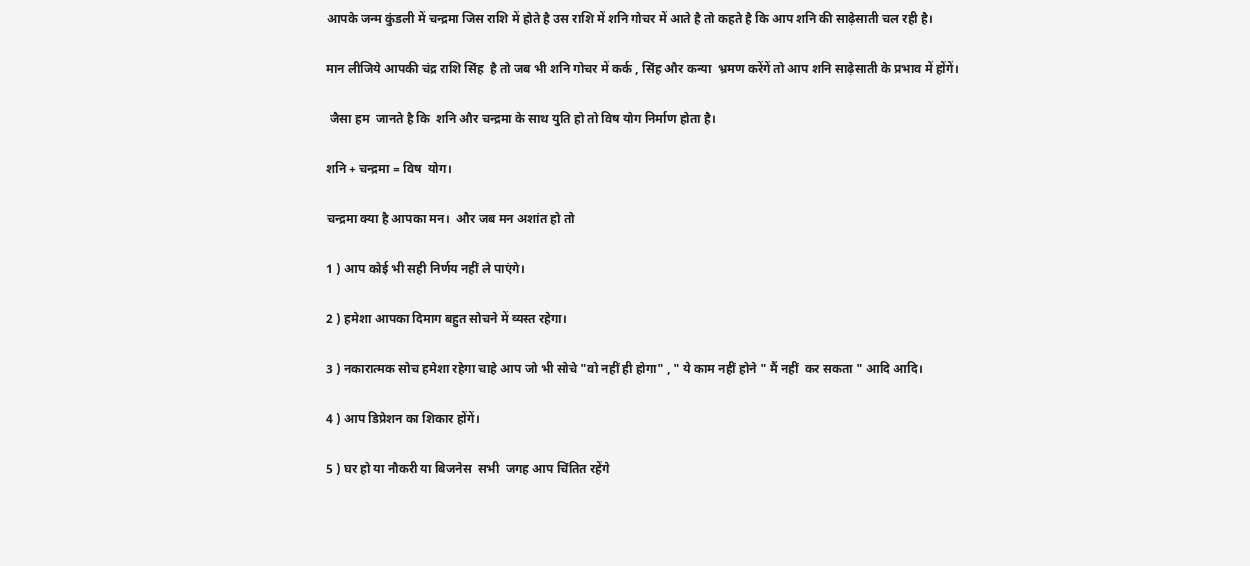आपके जन्म कुंडली में चन्द्रमा जिस राशि में होते है उस राशि में शनि गोचर में आते है तो कहते है कि आप शनि की साढ़ेसाती चल रही है।

मान लीजिये आपकी चंद्र राशि सिंह  है तो जब भी शनि गोचर में कर्क , सिंह और कन्या  भ्रमण करेंगें तो आप शनि साढ़ेसाती के प्रभाव में होंगें।

 जैसा हम  जानते है कि  शनि और चन्द्रमा के साथ युति हो तो विष योग निर्माण होता है।

शनि + चन्द्रमा = विष  योग।

चन्द्रमा क्या है आपका मन।  और जब मन अशांत हो तो

1 ) आप कोई भी सही निर्णय नहीं ले पाएंगे।

2 ) हमेशा आपका दिमाग बहुत सोचने में व्यस्त रहेगा।

3 ) नकारात्मक सोच हमेशा रहेगा चाहे आप जो भी सोचे "वो नहीं ही होगा" , " ये काम नहीं होने " मैं नहीं  कर सकता " आदि आदि।

4 ) आप डिप्रेशन का शिकार होंगें।

5 ) घर हो या नौकरी या बिजनेस  सभी  जगह आप चिंतित रहेंगे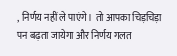, निर्णय नहीं ले पाएंगे।  तो आपका चिड़चिड़ा पन बढ़ता जायेगा और निर्णय गलत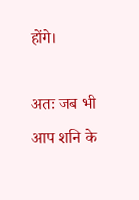होंगे।

अतः जब भी आप शनि के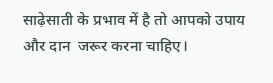साढ़ेसाती के प्रभाव में है तो आपको उपाय और दान  जरूर करना चाहिए।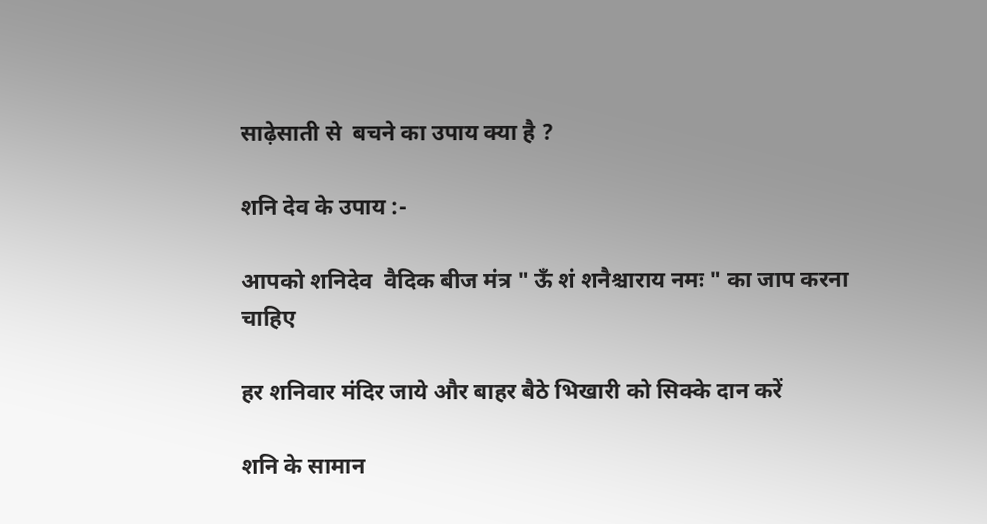साढ़ेसाती से  बचने का उपाय क्या है ?

शनि देव के उपाय :-

आपको शनिदेव  वैदिक बीज मंत्र " ऊँ शं शनैश्चाराय नमः " का जाप करना चाहिए

हर शनिवार मंदिर जाये और बाहर बैठे भिखारी को सिक्के दान करें

शनि के सामान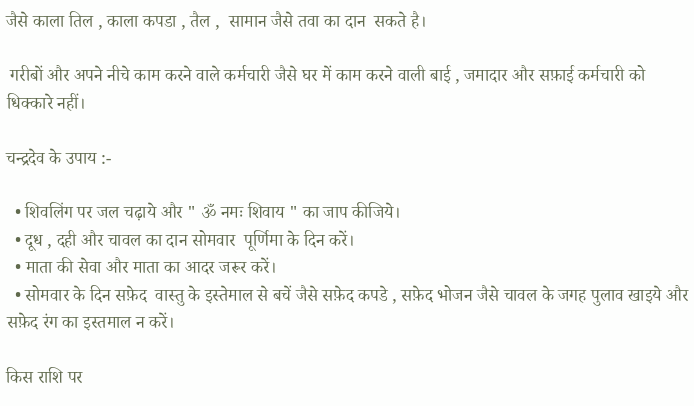जैसे काला तिल , काला कपडा , तैल ,  सामान जैसे तवा का दान  सकते है।

 गरीबों और अपने नीचे काम करने वाले कर्मचारी जैसे घर में काम करने वाली बाई , जमादार और सफ़ाई कर्मचारी को धिक्कारे नहीं।

चन्द्रदेव के उपाय :-

  • शिवलिंग पर जल चढ़ाये और " ॐ नमः शिवाय " का जाप कीजिये।
  • दूध , दही और चावल का दान सोमवार  पूर्णिमा के दिन करें।
  • माता की सेवा और माता का आदर जरूर करें।
  • सोमवार के दिन सफ़ेद  वास्तु के इस्तेमाल से बचें जैसे सफ़ेद कपडे , सफ़ेद भोजन जैसे चावल के जगह पुलाव खाइये और सफ़ेद रंग का इस्तमाल न करें।

किस राशि पर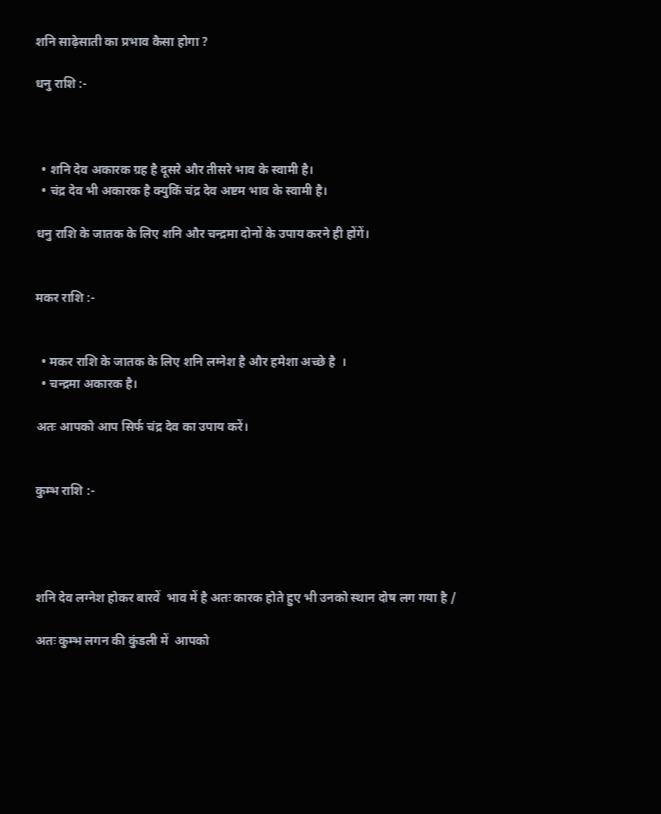शनि साढ़ेसाती का प्रभाव कैसा होगा ?

धनु राशि :-



  • शनि देव अकारक ग्रह है दूसरे और तीसरे भाव के स्वामी है।
  • चंद्र देव भी अकारक है क्युकिं चंद्र देव अष्टम भाव के स्वामी है।

धनु राशि के जातक के लिए शनि और चन्द्रमा दोनों के उपाय करने ही होंगें।


मकर राशि :-


  • मकर राशि के जातक के लिए शनि लग्नेश है और हमेशा अच्छे है  ।
  • चन्द्रमा अकारक है।

अतः आपको आप सिर्फ चंद्र देव का उपाय करें।


कुम्भ राशि :-




शनि देव लग्नेश होकर बारवें  भाव में है अतः कारक होते हुए भी उनको स्थान दोष लग गया है /

अतः कुम्भ लगन की कुंडली में  आपको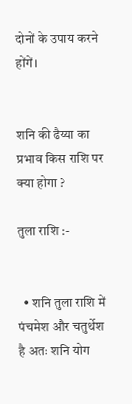दोनों के उपाय करने होंगें।


शनि की ढैय्या का प्रभाव किस राशि पर क्या होगा ?

तुला राशि :-


  • शनि तुला राशि में  पंचमेश और चतुर्थेश है अतः शनि योग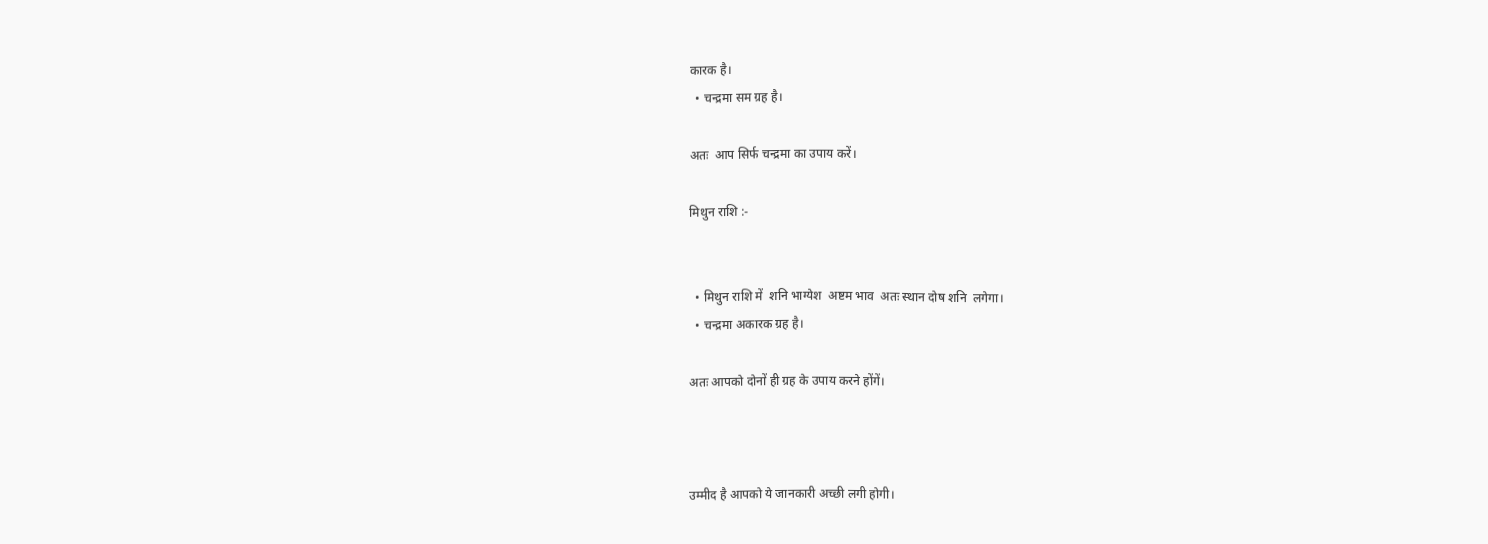कारक है।
  • चन्द्रमा सम ग्रह है।

अतः  आप सिर्फ चन्द्रमा का उपाय करें।

मिथुन राशि :-


  • मिथुन राशि में  शनि भाग्येश  अष्टम भाव  अतः स्थान दोष शनि  लगेगा।
  • चन्द्रमा अकारक ग्रह है।

अतः आपको दोनों ही ग्रह के उपाय करने होंगें।



उम्मीद है आपको ये जानकारी अच्छी लगी होगी।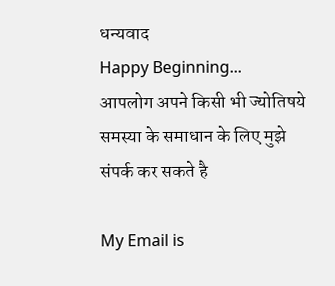धन्यवाद
Happy Beginning...
आपलोग अपने किसी भी ज्योतिषये समस्या के समाधान के लिए मुझे संपर्क कर सकते है

My Email is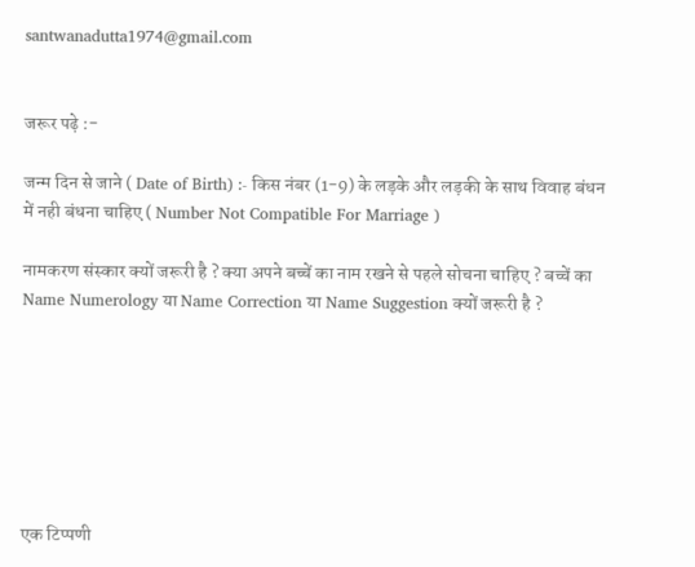santwanadutta1974@gmail.com


जरूर पढ़े :-

जन्म दिन से जाने ( Date of Birth) :- किस नंबर (1-9) के लड़के और लड़की के साथ विवाह बंधन में नही बंधना चाहिए ( Number Not Compatible For Marriage )

नामकरण संस्कार क्यों जरूरी है ? क्या अपने बच्चें का नाम रखने से पहले सोचना चाहिए ? बच्चें का Name Numerology या Name Correction या Name Suggestion क्यों जरूरी है ?







एक टिप्पणी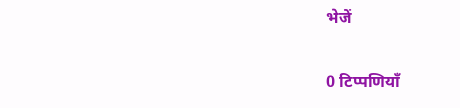भेजें

0 टिप्पणियाँ